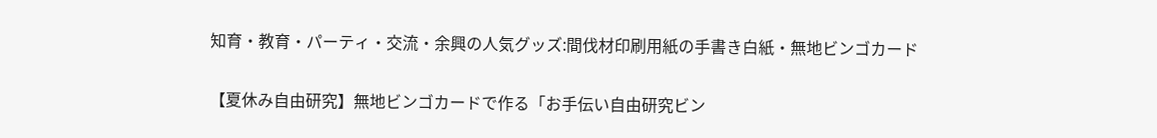知育・教育・パーティ・交流・余興の人気グッズ:間伐材印刷用紙の手書き白紙・無地ビンゴカード

【夏休み自由研究】無地ビンゴカードで作る「お手伝い自由研究ビン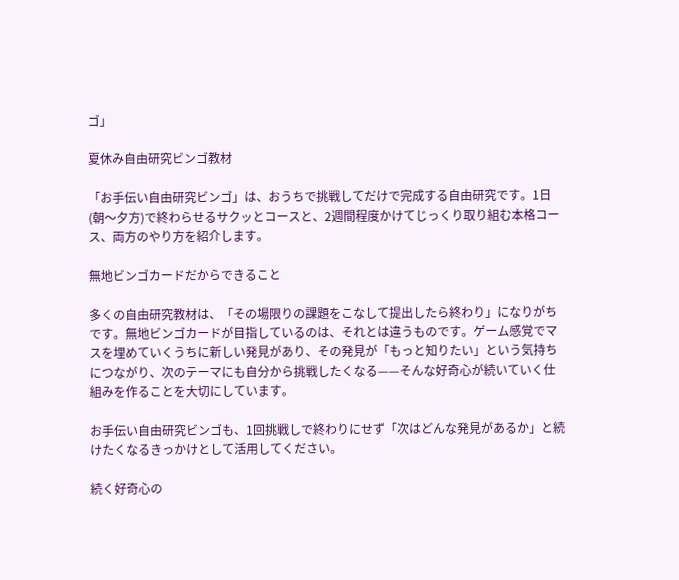ゴ」

夏休み自由研究ビンゴ教材

「お手伝い自由研究ビンゴ」は、おうちで挑戦してだけで完成する自由研究です。1日(朝〜夕方)で終わらせるサクッとコースと、2週間程度かけてじっくり取り組む本格コース、両方のやり方を紹介します。

無地ビンゴカードだからできること

多くの自由研究教材は、「その場限りの課題をこなして提出したら終わり」になりがちです。無地ビンゴカードが目指しているのは、それとは違うものです。ゲーム感覚でマスを埋めていくうちに新しい発見があり、その発見が「もっと知りたい」という気持ちにつながり、次のテーマにも自分から挑戦したくなる——そんな好奇心が続いていく仕組みを作ることを大切にしています。

お手伝い自由研究ビンゴも、1回挑戦しで終わりにせず「次はどんな発見があるか」と続けたくなるきっかけとして活用してください。

続く好奇心の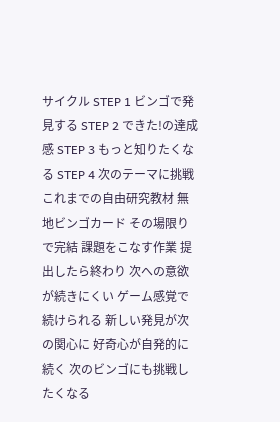サイクル STEP 1 ビンゴで発見する STEP 2 できた!の達成感 STEP 3 もっと知りたくなる STEP 4 次のテーマに挑戦 これまでの自由研究教材 無地ビンゴカード その場限りで完結 課題をこなす作業 提出したら終わり 次への意欲が続きにくい ゲーム感覚で続けられる 新しい発見が次の関心に 好奇心が自発的に続く 次のビンゴにも挑戦したくなる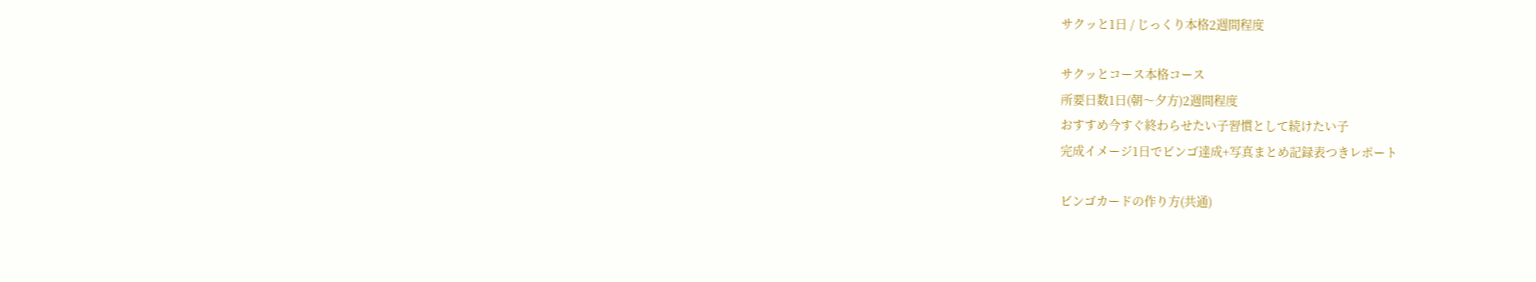サクッと1日 / じっくり本格2週間程度

サクッとコース本格コース
所要日数1日(朝〜夕方)2週間程度
おすすめ今すぐ終わらせたい子習慣として続けたい子
完成イメージ1日でビンゴ達成+写真まとめ記録表つきレポート

ビンゴカードの作り方(共通)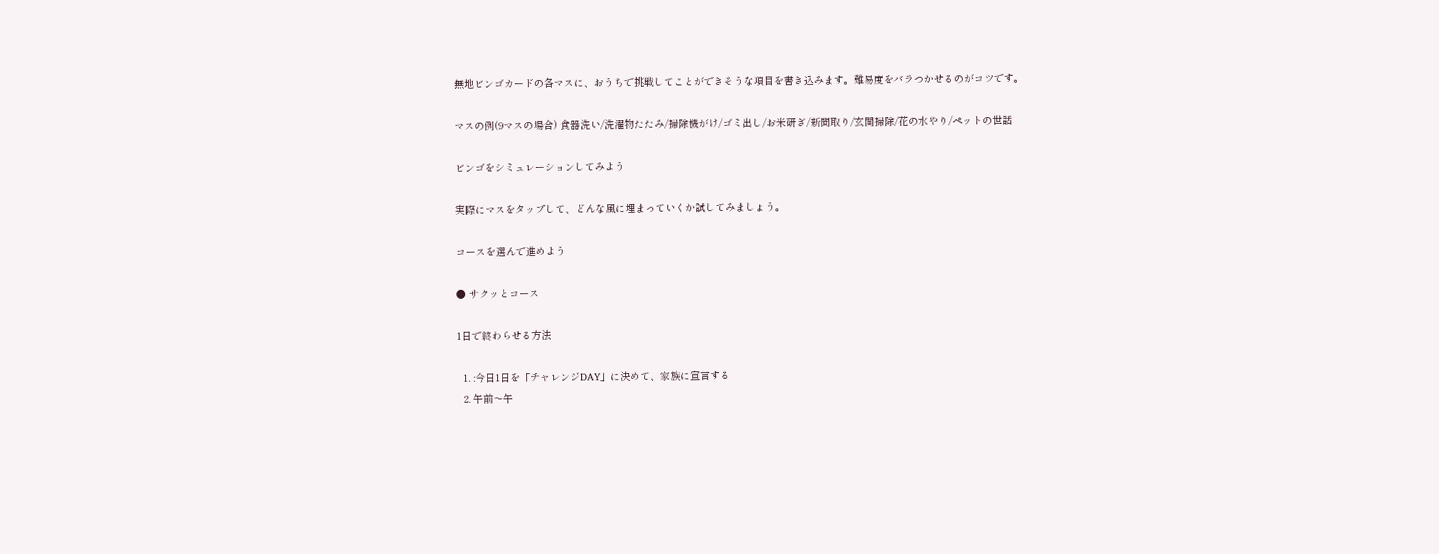無地ビンゴカードの各マスに、おうちで挑戦してことができそうな項目を書き込みます。難易度をバラつかせるのがコツです。

マスの例(9マスの場合) 食器洗い/洗濯物たたみ/掃除機がけ/ゴミ出し/お米研ぎ/新聞取り/玄関掃除/花の水やり/ペットの世話

ビンゴをシミュレーションしてみよう

実際にマスをタップして、どんな風に埋まっていくか試してみましょう。

コースを選んで進めよう

● サクッとコース

1日で終わらせる方法

  1. :今日1日を「チャレンジDAY」に決めて、家族に宣言する
  2. 午前〜午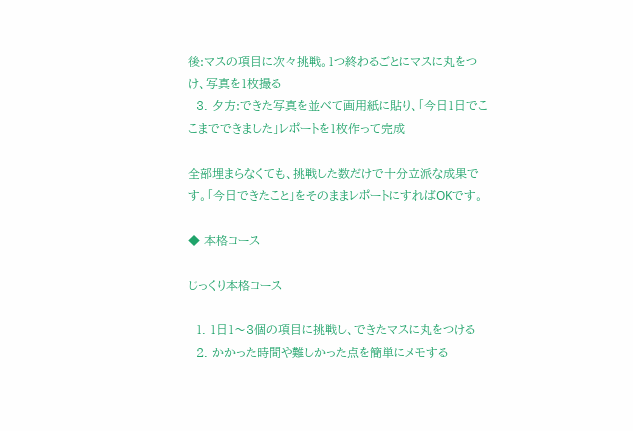後:マスの項目に次々挑戦。1つ終わるごとにマスに丸をつけ、写真を1枚撮る
  3. 夕方:できた写真を並べて画用紙に貼り、「今日1日でここまでできました」レポートを1枚作って完成

全部埋まらなくても、挑戦した数だけで十分立派な成果です。「今日できたこと」をそのままレポートにすればOKです。

◆ 本格コース

じっくり本格コース

  1. 1日1〜3個の項目に挑戦し、できたマスに丸をつける
  2. かかった時間や難しかった点を簡単にメモする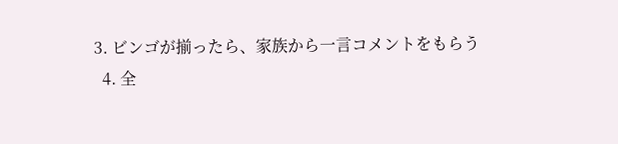3. ビンゴが揃ったら、家族から一言コメントをもらう
  4. 全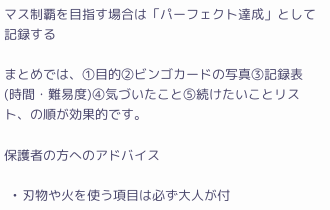マス制覇を目指す場合は「パーフェクト達成」として記録する

まとめでは、①目的②ビンゴカードの写真③記録表(時間・難易度)④気づいたこと⑤続けたいことリスト、の順が効果的です。

保護者の方へのアドバイス

  • 刃物や火を使う項目は必ず大人が付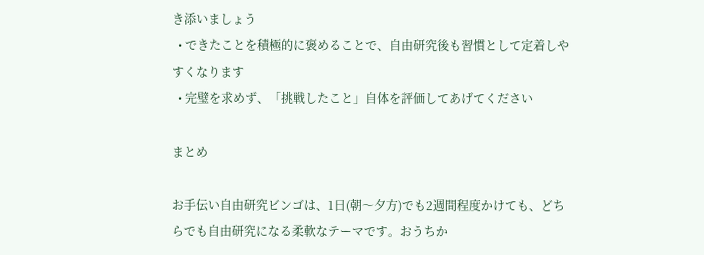き添いましょう
  • できたことを積極的に褒めることで、自由研究後も習慣として定着しやすくなります
  • 完璧を求めず、「挑戦したこと」自体を評価してあげてください

まとめ

お手伝い自由研究ビンゴは、1日(朝〜夕方)でも2週間程度かけても、どちらでも自由研究になる柔軟なテーマです。おうちか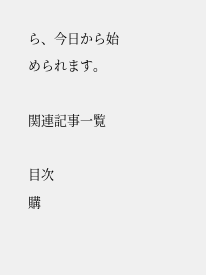ら、今日から始められます。

関連記事一覧

目次
購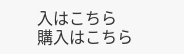入はこちら
購入はこちら